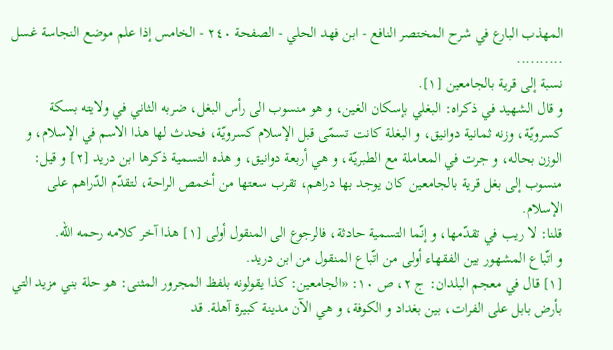المهذب البارع في شرح المختصر النافع - ابن فهد الحلي - الصفحة ٢٤٠ - الخامس إذا علم موضع النجاسة غسل
..........
نسبة إلى قرية بالجامعين [١].
و قال الشهيد في ذكراه: البغلي بإسكان الغين، و هو منسوب الى رأس البغل، ضربه الثاني في ولايته بسكة كسرويّة، وزنه ثمانية دوانيق، و البغلة كانت تسمّى قبل الإسلام كسرويّة، فحدث لها هذا الاسم في الإسلام، و الوزن بحاله، و جرت في المعاملة مع الطبريّة، و هي أربعة دوانيق، و هذه التسمية ذكرها ابن دريد [٢] و قيل: منسوب إلى بغل قرية بالجامعين كان يوجد بها دراهم، تقرب سعتها من أخمص الراحة، لتقدّم الدّراهم على الإسلام.
قلنا: لا ريب في تقدّمها، و إنّما التسمية حادثة، فالرجوع الى المنقول أولى [١] هذا آخر كلامه رحمه اللّه.
و اتّباع المشهور بين الفقهاء أولى من اتّباع المنقول من ابن دريد.
[١] قال في معجم البلدان: ج ٢، ص ١٠: «الجامعين: كذا يقولونه بلفظ المجرور المثنى: هو حلة بني مزيد التي بأرض بابل على الفرات، بين بغداد و الكوفة، و هي الآن مدينة كبيرة آهلة. قد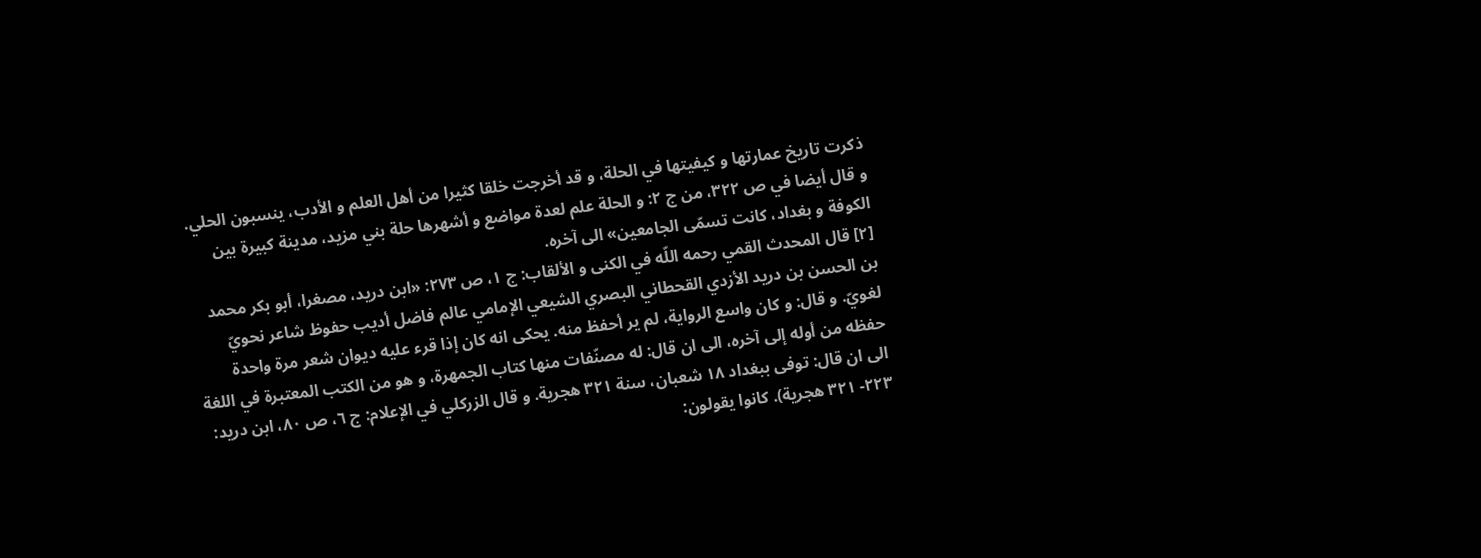ذكرت تاريخ عمارتها و كيفيتها في الحلة، و قد أخرجت خلقا كثيرا من أهل العلم و الأدب، ينسبون الحلي. و قال أيضا في ص ٣٢٢، من ج ٢: و الحلة علم لعدة مواضع و أشهرها حلة بني مزيد، مدينة كبيرة بين الكوفة و بغداد، كانت تسمّى الجامعين» الى آخره.
[٢] قال المحدث القمي رحمه اللّه في الكنى و الألقاب: ج ١، ص ٢٧٣: «ابن دريد، مصغرا، أبو بكر محمد بن الحسن بن دريد الأزدي القحطاني البصري الشيعي الإمامي عالم فاضل أديب حفوظ شاعر نحويّ لغويّ. و قال: و كان واسع الرواية، لم ير أحفظ منه. يحكى انه كان إذا قرء عليه ديوان شعر مرة واحدة حفظه من أوله إلى آخره، الى ان قال: له مصنّفات منها كتاب الجمهرة، و هو من الكتب المعتبرة في اللغة الى ان قال: توفى ببغداد ١٨ شعبان، سنة ٣٢١ هجرية. و قال الزركلي في الإعلام: ج ٦، ص ٨٠، ابن دريد:
٢٢٣- ٣٢١ هجرية). كانوا يقولون: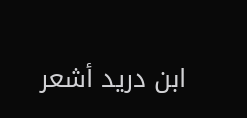ابن دريد أشعر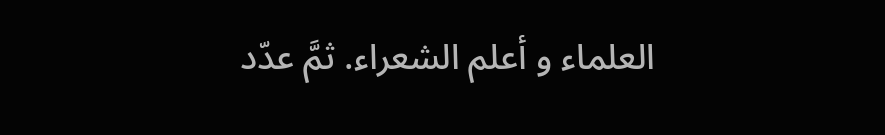العلماء و أعلم الشعراء. ثمَّ عدّد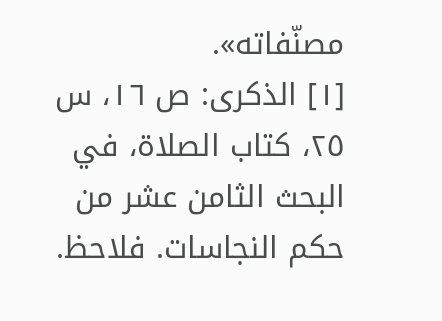مصنّفاته».
[١] الذكرى: ص ١٦، س ٢٥، كتاب الصلاة، في البحث الثامن عشر من حكم النجاسات. فلاحظ.